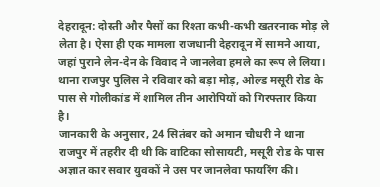देहरादून: दोस्ती और पैसों का रिश्ता कभी-कभी खतरनाक मोड़ ले लेता है। ऐसा ही एक मामला राजधानी देहरादून में सामने आया, जहां पुराने लेन-देन के विवाद ने जानलेवा हमले का रूप ले लिया। थाना राजपुर पुलिस ने रविवार को बड़ा मोड़, ओल्ड मसूरी रोड के पास से गोलीकांड में शामिल तीन आरोपियों को गिरफ्तार किया है।
जानकारी के अनुसार, 24 सितंबर को अमान चौधरी ने थाना राजपुर में तहरीर दी थी कि वाटिका सोसायटी, मसूरी रोड के पास अज्ञात कार सवार युवकों ने उस पर जानलेवा फायरिंग की।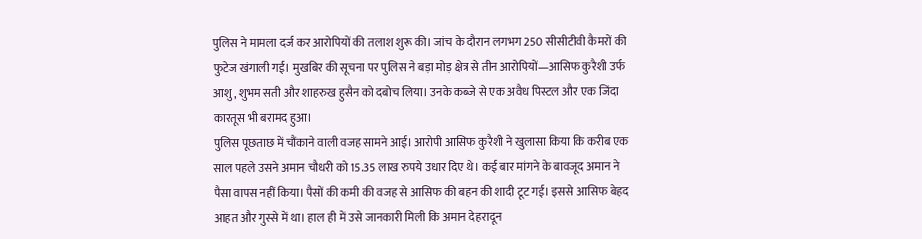पुलिस ने मामला दर्ज कर आरोपियों की तलाश शुरू की। जांच के दौरान लगभग 250 सीसीटीवी कैमरों की फुटेज खंगाली गई। मुखबिर की सूचना पर पुलिस ने बड़ा मोड़ क्षेत्र से तीन आरोपियों—आसिफ कुरैशी उर्फ आशु, शुभम सती और शाहरुख हुसैन को दबोच लिया। उनके कब्जे से एक अवैध पिस्टल और एक जिंदा कारतूस भी बरामद हुआ।
पुलिस पूछताछ में चौंकाने वाली वजह सामने आई। आरोपी आसिफ कुरैशी ने खुलासा किया कि करीब एक साल पहले उसने अमान चौधरी को 15.35 लाख रुपये उधार दिए थे। कई बार मांगने के बावजूद अमान ने पैसा वापस नहीं किया। पैसों की कमी की वजह से आसिफ की बहन की शादी टूट गई। इससे आसिफ बेहद आहत और गुस्से में था। हाल ही में उसे जानकारी मिली कि अमान देहरादून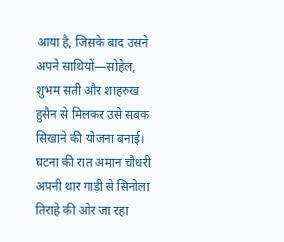आया है, जिसके बाद उसने अपने साथियों—सोहेल, शुभम सती और शाहरुख हुसैन से मिलकर उसे सबक सिखाने की योजना बनाई।
घटना की रात अमान चौधरी अपनी थार गाड़ी से सिनोला तिराहे की ओर जा रहा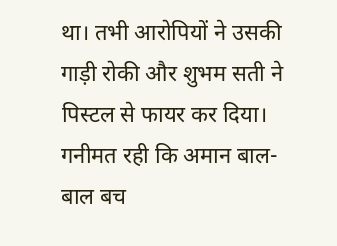था। तभी आरोपियों ने उसकी गाड़ी रोकी और शुभम सती ने पिस्टल से फायर कर दिया। गनीमत रही कि अमान बाल-बाल बच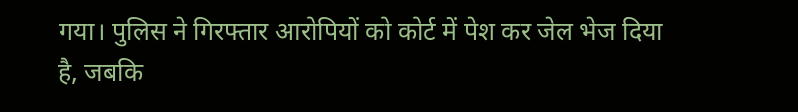गया। पुलिस ने गिरफ्तार आरोपियों को कोर्ट में पेश कर जेल भेज दिया है, जबकि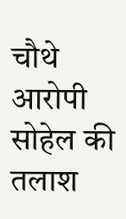चौथे आरोपी सोहेल की तलाश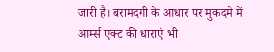जारी है। बरामदगी के आधार पर मुकदमे में आर्म्स एक्ट की धाराएं भी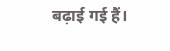बढ़ाई गई हैं।